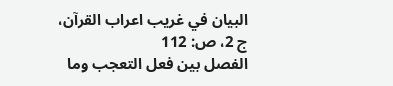البيان في غريب اعراب القرآن، ج 2، ص: 112
الفصل بين فعل التعجب وما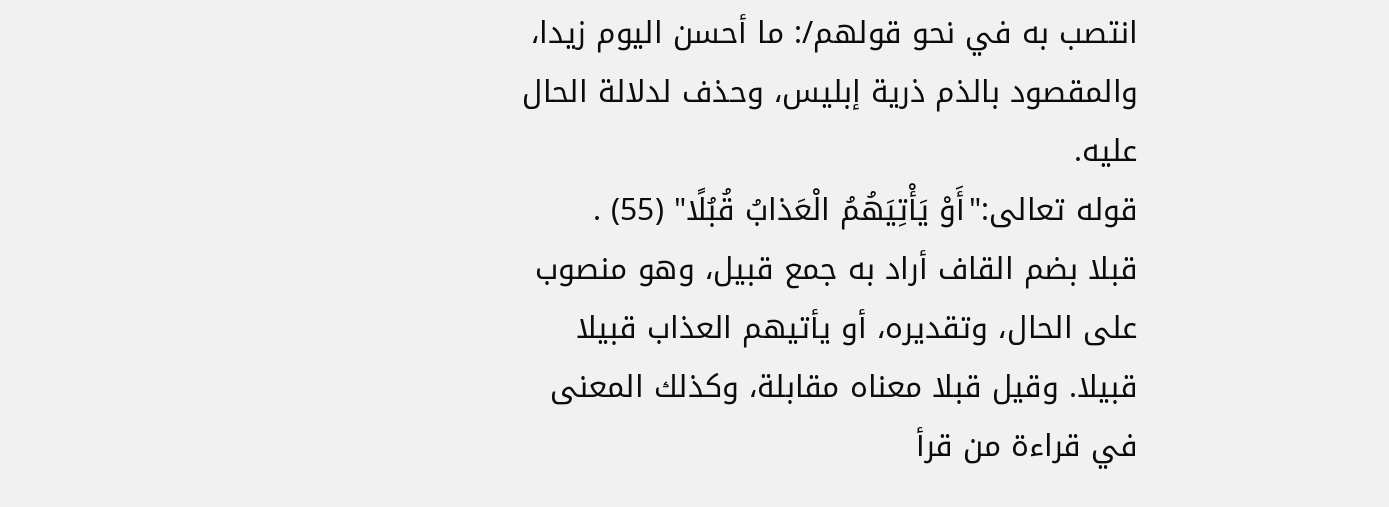انتصب به في نحو قولهم/: ما أحسن اليوم زيدا، والمقصود بالذم ذرية إبليس، وحذف لدلالة الحال عليه.
قوله تعالى:"أَوْ يَأْتِيَهُمُ الْعَذابُ قُبُلًا" (55) .
قبلا بضم القاف أراد به جمع قبيل، وهو منصوب على الحال، وتقديره، أو يأتيهم العذاب قبيلا قبيلا. وقيل قبلا معناه مقابلة، وكذلك المعنى في قراءة من قرأ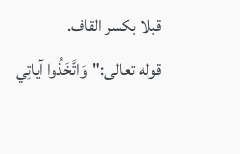قبلا بكسر القاف.
قوله تعالى:"وَاتَّخَذُوا آياتِي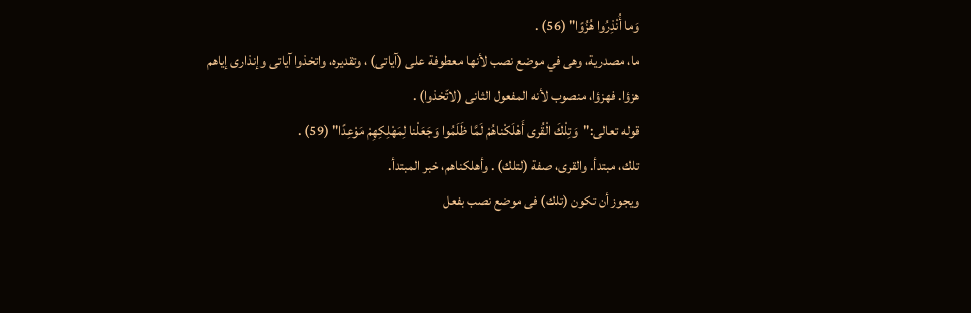وَما أُنْذِرُوا هُزُوًا" (56) .
ما، مصدرية، وهى في موضع نصب لأنها معطوفة على (آياتى) ، وتقديره، واتخذوا آياتى وإنذارى إياهم هزؤا. فهزؤا، منصوب لأنه المفعول الثانى (لاتّخذوا) .
قوله تعالى:"وَتِلْكَ الْقُرى أَهْلَكْناهُمْ لَمَّا ظَلَمُوا وَجَعَلْنا لِمَهْلِكِهِمْ مَوْعِدًا" (59) .
تلك، مبتدأ. والقرى، صفة (لتلك) . وأهلكناهم، خبر المبتدأ.
ويجوز أن تكون (تلك) فى موضع نصب بفعل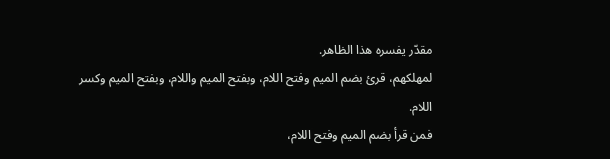مقدّر يفسره هذا الظاهر.
لمهلكهم، قرئ بضم الميم وفتح اللام، وبفتح الميم واللام، وبفتح الميم وكسر اللام.
فمن قرأ بضم الميم وفتح اللام،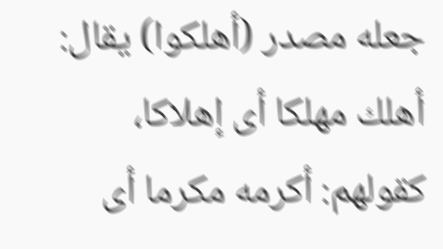جعله مصدر (أهلكوا) يقال: أهلك مهلكا أى إهلاكا، كقولهم: أكرمه مكرما أى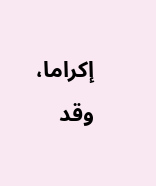إكراما، وقد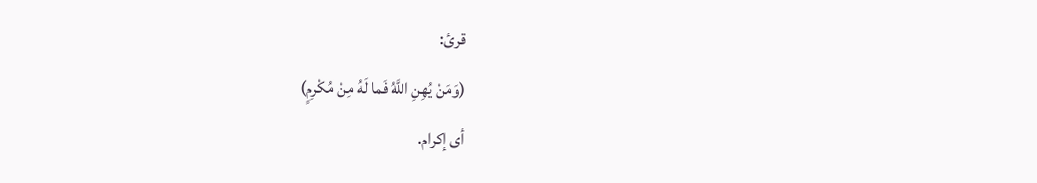قرئ:
(وَمَنْ يُهِنِ اللَّهُ فَما لَهُ مِنْ مُكْرِمٍ)
أى إكرام.